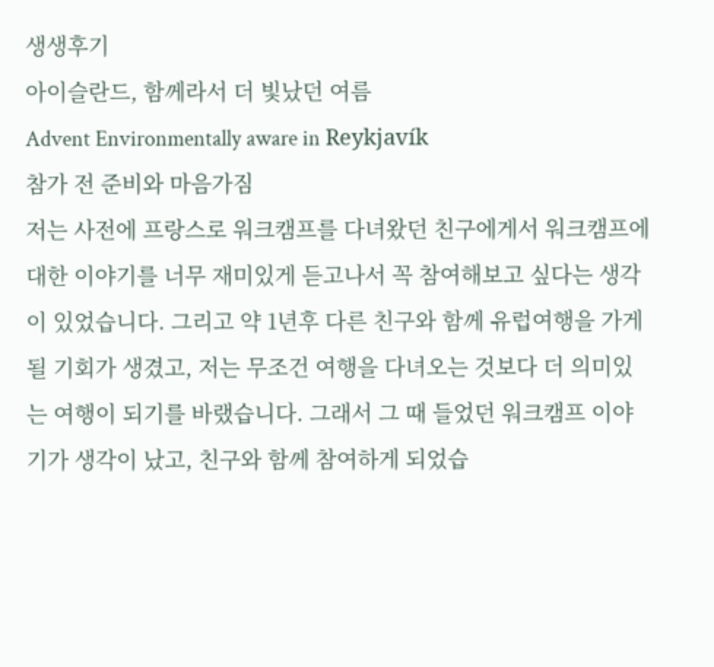생생후기
아이슬란드, 함께라서 더 빛났던 여름
Advent Environmentally aware in Reykjavík
참가 전 준비와 마음가짐
저는 사전에 프랑스로 워크캠프를 다녀왔던 친구에게서 워크캠프에 대한 이야기를 너무 재미있게 듣고나서 꼭 참여해보고 싶다는 생각이 있었습니다. 그리고 약 1년후 다른 친구와 함께 유럽여행을 가게 될 기회가 생겼고, 저는 무조건 여행을 다녀오는 것보다 더 의미있는 여행이 되기를 바랬습니다. 그래서 그 때 들었던 워크캠프 이야기가 생각이 났고, 친구와 함께 참여하게 되었습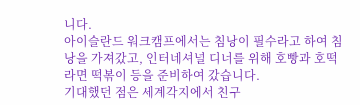니다.
아이슬란드 워크캠프에서는 침낭이 필수라고 하여 침낭을 가져갔고, 인터네셔널 디너를 위해 호빵과 호떡 라면 떡볶이 등을 준비하여 갔습니다.
기대했던 점은 세계각지에서 친구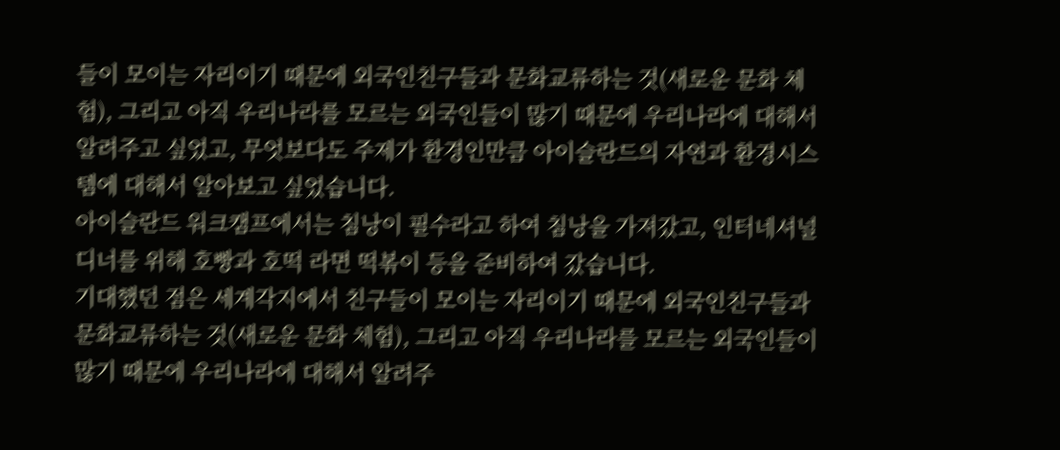들이 모이는 자리이기 때문에 외국인친구들과 문화교류하는 것(새로운 문화 체험), 그리고 아직 우리나라를 모르는 외국인들이 많기 때문에 우리나라에 대해서 알려주고 싶었고, 무엇보다도 주제가 환경인만큼 아이슬란드의 자연과 환경시스템에 대해서 알아보고 싶었습니다.
아이슬란드 워크캠프에서는 침낭이 필수라고 하여 침낭을 가져갔고, 인터네셔널 디너를 위해 호빵과 호떡 라면 떡볶이 등을 준비하여 갔습니다.
기대했던 점은 세계각지에서 친구들이 모이는 자리이기 때문에 외국인친구들과 문화교류하는 것(새로운 문화 체험), 그리고 아직 우리나라를 모르는 외국인들이 많기 때문에 우리나라에 대해서 알려주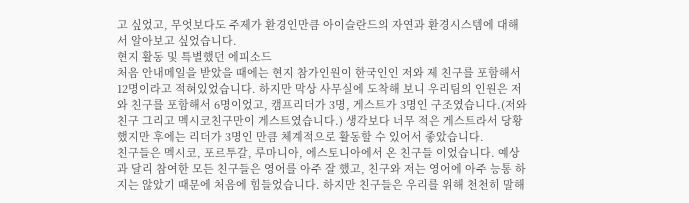고 싶었고, 무엇보다도 주제가 환경인만큼 아이슬란드의 자연과 환경시스템에 대해서 알아보고 싶었습니다.
현지 활동 및 특별했던 에피소드
처음 안내메일을 받았을 때에는 현지 참가인원이 한국인인 저와 제 친구를 포함해서 12명이라고 적혀있었습니다. 하지만 막상 사무실에 도착해 보니 우리팀의 인원은 저와 친구를 포함해서 6명이었고, 캠프리더가 3명, 게스트가 3명인 구조였습니다.(저와 친구 그리고 멕시코친구만이 게스트였습니다.) 생각보다 너무 적은 게스트라서 당황했지만 후에는 리더가 3명인 만큼 체계적으로 활동할 수 있어서 좋았습니다.
친구들은 멕시코, 포르투갈, 루마니아, 에스토니아에서 온 친구들 이었습니다. 예상과 달리 참여한 모든 친구들은 영어를 아주 잘 했고, 친구와 저는 영어에 아주 능통 하지는 않았기 때문에 처음에 힘들었습니다. 하지만 친구들은 우리를 위해 천천히 말해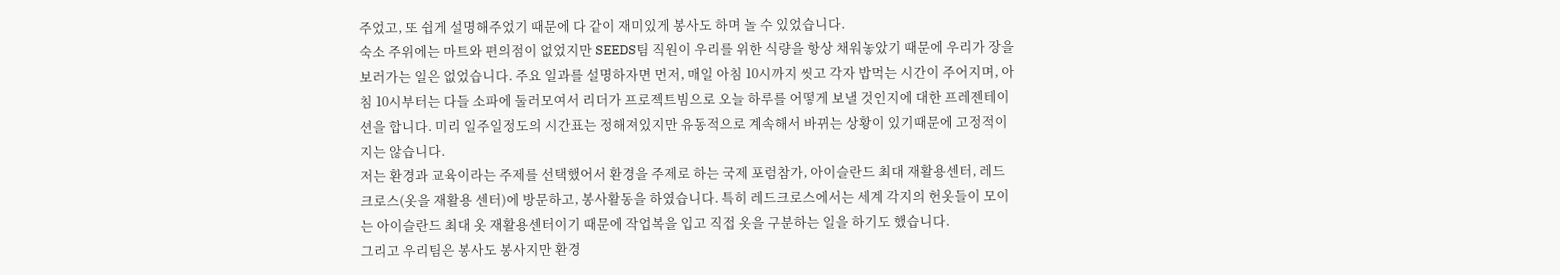주었고, 또 쉽게 설명해주었기 때문에 다 같이 재미있게 봉사도 하며 놀 수 있었습니다.
숙소 주위에는 마트와 편의점이 없었지만 SEEDS팀 직원이 우리를 위한 식량을 항상 채워놓았기 때문에 우리가 장을 보러가는 일은 없었습니다. 주요 일과를 설명하자면 먼저, 매일 아침 10시까지 씻고 각자 밥먹는 시간이 주어지며, 아침 10시부터는 다들 소파에 둘러모여서 리더가 프로젝트빔으로 오늘 하루를 어떻게 보낼 것인지에 대한 프레젠테이션을 합니다. 미리 일주일정도의 시간표는 정해져있지만 유동적으로 계속해서 바뀌는 상황이 있기때문에 고정적이지는 않습니다.
저는 환경과 교육이라는 주제를 선택했어서 환경을 주제로 하는 국제 포럼참가, 아이슬란드 최대 재활용센터, 레드크로스(옷을 재활용 센터)에 방문하고, 봉사활동을 하였습니다. 특히 레드크로스에서는 세계 각지의 헌옷들이 모이는 아이슬란드 최대 옷 재활용센터이기 때문에 작업복을 입고 직접 옷을 구분하는 일을 하기도 했습니다.
그리고 우리팀은 봉사도 봉사지만 환경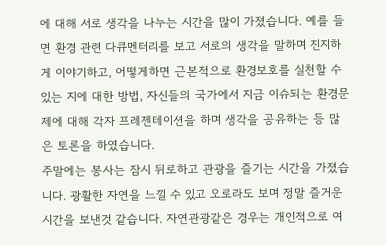에 대해 서로 생각을 나누는 시간을 많이 가졌습니다. 예를 들면 환경 관련 다큐멘터리를 보고 서로의 생각을 말하며 진지하게 이야기하고, 어떻게하면 근본적으로 환경보호를 실천할 수 있는 지에 대한 방법, 자신들의 국가에서 지금 이슈되는 환경문제에 대해 각자 프레젠테이션을 하며 생각을 공유하는 등 많은 토론을 하였습니다.
주말에는 봉사는 잠시 뒤로하고 관광을 즐기는 시간을 가졌습니다. 광활한 자연을 느낄 수 있고 오로라도 보며 정말 즐거운 시간을 보낸것 같습니다. 자연관광같은 경우는 개인적으로 여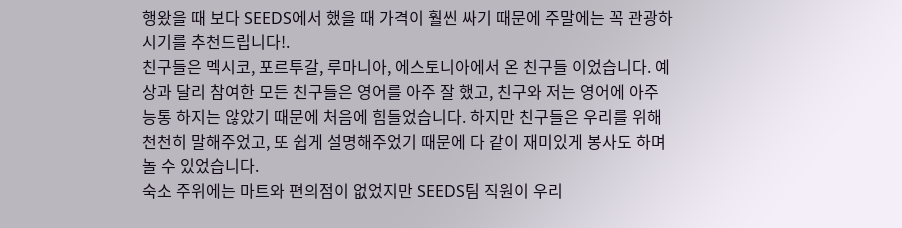행왔을 때 보다 SEEDS에서 했을 때 가격이 훨씬 싸기 때문에 주말에는 꼭 관광하시기를 추천드립니다!.
친구들은 멕시코, 포르투갈, 루마니아, 에스토니아에서 온 친구들 이었습니다. 예상과 달리 참여한 모든 친구들은 영어를 아주 잘 했고, 친구와 저는 영어에 아주 능통 하지는 않았기 때문에 처음에 힘들었습니다. 하지만 친구들은 우리를 위해 천천히 말해주었고, 또 쉽게 설명해주었기 때문에 다 같이 재미있게 봉사도 하며 놀 수 있었습니다.
숙소 주위에는 마트와 편의점이 없었지만 SEEDS팀 직원이 우리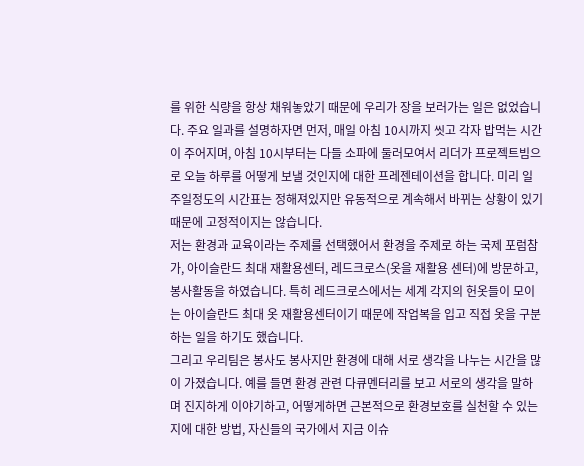를 위한 식량을 항상 채워놓았기 때문에 우리가 장을 보러가는 일은 없었습니다. 주요 일과를 설명하자면 먼저, 매일 아침 10시까지 씻고 각자 밥먹는 시간이 주어지며, 아침 10시부터는 다들 소파에 둘러모여서 리더가 프로젝트빔으로 오늘 하루를 어떻게 보낼 것인지에 대한 프레젠테이션을 합니다. 미리 일주일정도의 시간표는 정해져있지만 유동적으로 계속해서 바뀌는 상황이 있기때문에 고정적이지는 않습니다.
저는 환경과 교육이라는 주제를 선택했어서 환경을 주제로 하는 국제 포럼참가, 아이슬란드 최대 재활용센터, 레드크로스(옷을 재활용 센터)에 방문하고, 봉사활동을 하였습니다. 특히 레드크로스에서는 세계 각지의 헌옷들이 모이는 아이슬란드 최대 옷 재활용센터이기 때문에 작업복을 입고 직접 옷을 구분하는 일을 하기도 했습니다.
그리고 우리팀은 봉사도 봉사지만 환경에 대해 서로 생각을 나누는 시간을 많이 가졌습니다. 예를 들면 환경 관련 다큐멘터리를 보고 서로의 생각을 말하며 진지하게 이야기하고, 어떻게하면 근본적으로 환경보호를 실천할 수 있는 지에 대한 방법, 자신들의 국가에서 지금 이슈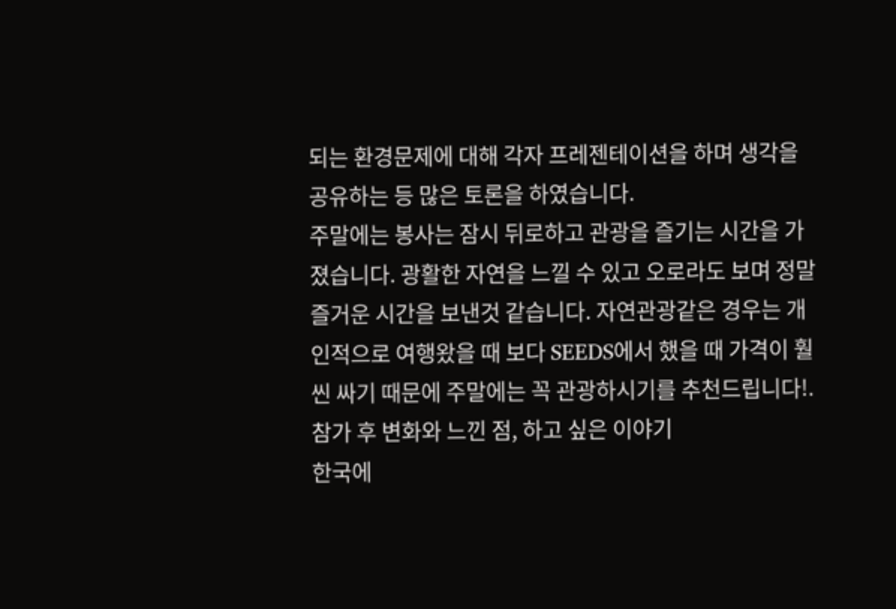되는 환경문제에 대해 각자 프레젠테이션을 하며 생각을 공유하는 등 많은 토론을 하였습니다.
주말에는 봉사는 잠시 뒤로하고 관광을 즐기는 시간을 가졌습니다. 광활한 자연을 느낄 수 있고 오로라도 보며 정말 즐거운 시간을 보낸것 같습니다. 자연관광같은 경우는 개인적으로 여행왔을 때 보다 SEEDS에서 했을 때 가격이 훨씬 싸기 때문에 주말에는 꼭 관광하시기를 추천드립니다!.
참가 후 변화와 느낀 점, 하고 싶은 이야기
한국에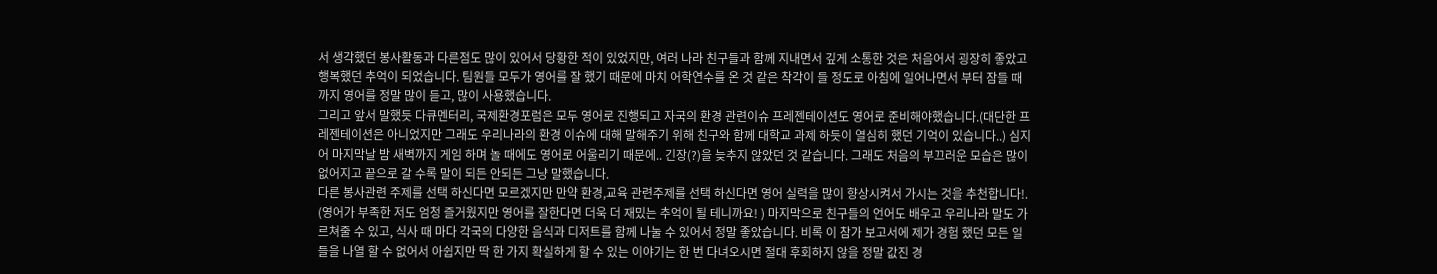서 생각했던 봉사활동과 다른점도 많이 있어서 당황한 적이 있었지만, 여러 나라 친구들과 함께 지내면서 깊게 소통한 것은 처음어서 굉장히 좋았고 행복했던 추억이 되었습니다. 팀원들 모두가 영어를 잘 했기 때문에 마치 어학연수를 온 것 같은 착각이 들 정도로 아침에 일어나면서 부터 잠들 때 까지 영어를 정말 많이 듣고, 많이 사용했습니다.
그리고 앞서 말했듯 다큐멘터리, 국제환경포럼은 모두 영어로 진행되고 자국의 환경 관련이슈 프레젠테이션도 영어로 준비해야했습니다.(대단한 프레젠테이션은 아니었지만 그래도 우리나라의 환경 이슈에 대해 말해주기 위해 친구와 함께 대학교 과제 하듯이 열심히 했던 기억이 있습니다..) 심지어 마지막날 밤 새벽까지 게임 하며 놀 때에도 영어로 어울리기 때문에.. 긴장(?)을 늦추지 않았던 것 같습니다. 그래도 처음의 부끄러운 모습은 많이 없어지고 끝으로 갈 수록 말이 되든 안되든 그냥 말했습니다.
다른 봉사관련 주제를 선택 하신다면 모르겠지만 만약 환경,교육 관련주제를 선택 하신다면 영어 실력을 많이 향상시켜서 가시는 것을 추천합니다!. (영어가 부족한 저도 엄청 즐거웠지만 영어를 잘한다면 더욱 더 재밌는 추억이 될 테니까요! ) 마지막으로 친구들의 언어도 배우고 우리나라 말도 가르쳐줄 수 있고, 식사 때 마다 각국의 다양한 음식과 디저트를 함께 나눌 수 있어서 정말 좋았습니다. 비록 이 참가 보고서에 제가 경험 했던 모든 일들을 나열 할 수 없어서 아쉽지만 딱 한 가지 확실하게 할 수 있는 이야기는 한 번 다녀오시면 절대 후회하지 않을 정말 값진 경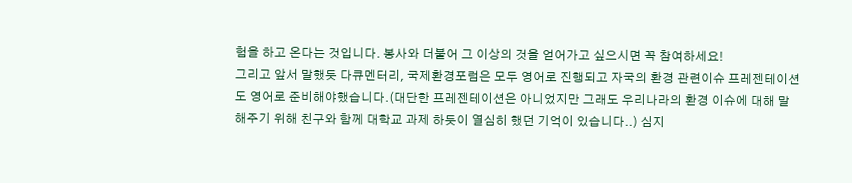험을 하고 온다는 것입니다. 봉사와 더불어 그 이상의 것을 얻어가고 싶으시면 꼭 참여하세요!
그리고 앞서 말했듯 다큐멘터리, 국제환경포럼은 모두 영어로 진행되고 자국의 환경 관련이슈 프레젠테이션도 영어로 준비해야했습니다.(대단한 프레젠테이션은 아니었지만 그래도 우리나라의 환경 이슈에 대해 말해주기 위해 친구와 함께 대학교 과제 하듯이 열심히 했던 기억이 있습니다..) 심지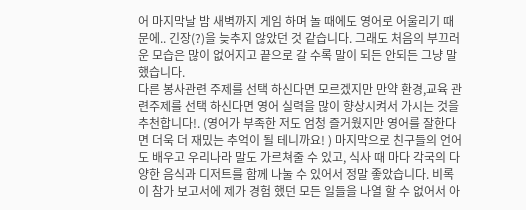어 마지막날 밤 새벽까지 게임 하며 놀 때에도 영어로 어울리기 때문에.. 긴장(?)을 늦추지 않았던 것 같습니다. 그래도 처음의 부끄러운 모습은 많이 없어지고 끝으로 갈 수록 말이 되든 안되든 그냥 말했습니다.
다른 봉사관련 주제를 선택 하신다면 모르겠지만 만약 환경,교육 관련주제를 선택 하신다면 영어 실력을 많이 향상시켜서 가시는 것을 추천합니다!. (영어가 부족한 저도 엄청 즐거웠지만 영어를 잘한다면 더욱 더 재밌는 추억이 될 테니까요! ) 마지막으로 친구들의 언어도 배우고 우리나라 말도 가르쳐줄 수 있고, 식사 때 마다 각국의 다양한 음식과 디저트를 함께 나눌 수 있어서 정말 좋았습니다. 비록 이 참가 보고서에 제가 경험 했던 모든 일들을 나열 할 수 없어서 아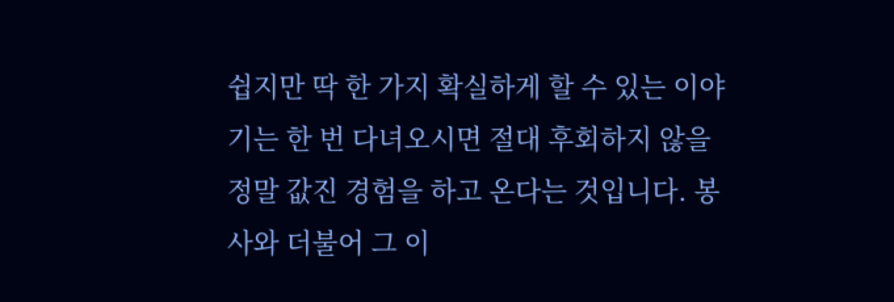쉽지만 딱 한 가지 확실하게 할 수 있는 이야기는 한 번 다녀오시면 절대 후회하지 않을 정말 값진 경험을 하고 온다는 것입니다. 봉사와 더불어 그 이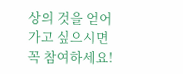상의 것을 얻어가고 싶으시면 꼭 참여하세요!